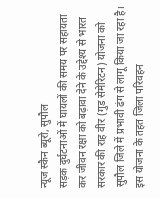न्यूज स्कैन ब्यूरो, सुपौल
सड़क दुर्घटनाओं में घायलों की समय पर सहायता कर जीवन रक्षा को बढ़ावा देने के उद्देश्य से भारत सरकार की राह वीर (गुड सेमेरिटन) योजना को सुपौल जिले में प्रभावी ढंग से लागू किया जा रहा है। इस योजना के तहत जिला परिवहन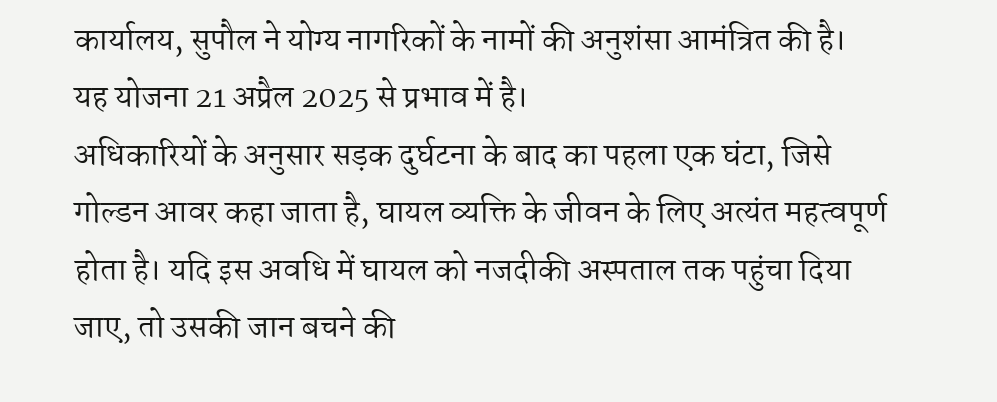कार्यालय, सुपौल ने योग्य नागरिकों के नामों की अनुशंसा आमंत्रित की है। यह योजना 21 अप्रैल 2025 से प्रभाव में है।
अधिकारियों के अनुसार सड़क दुर्घटना के बाद का पहला एक घंटा, जिसे गोल्डन आवर कहा जाता है, घायल व्यक्ति के जीवन के लिए अत्यंत महत्वपूर्ण होता है। यदि इस अवधि में घायल को नजदीकी अस्पताल तक पहुंचा दिया जाए, तो उसकी जान बचने की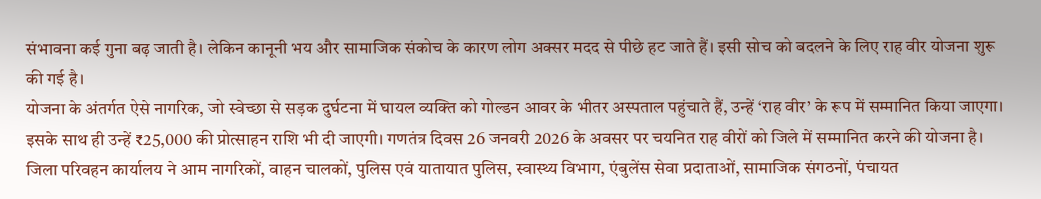संभावना कई गुना बढ़ जाती है। लेकिन कानूनी भय और सामाजिक संकोच के कारण लोग अक्सर मदद से पीछे हट जाते हैं। इसी सोच को बदलने के लिए राह वीर योजना शुरू की गई है।
योजना के अंतर्गत ऐसे नागरिक, जो स्वेच्छा से सड़क दुर्घटना में घायल व्यक्ति को गोल्डन आवर के भीतर अस्पताल पहुंचाते हैं, उन्हें ‘राह वीर’ के रूप में सम्मानित किया जाएगा। इसके साथ ही उन्हें ₹25,000 की प्रोत्साहन राशि भी दी जाएगी। गणतंत्र दिवस 26 जनवरी 2026 के अवसर पर चयनित राह वीरों को जिले में सम्मानित करने की योजना है।
जिला परिवहन कार्यालय ने आम नागरिकों, वाहन चालकों, पुलिस एवं यातायात पुलिस, स्वास्थ्य विभाग, एंबुलेंस सेवा प्रदाताओं, सामाजिक संगठनों, पंचायत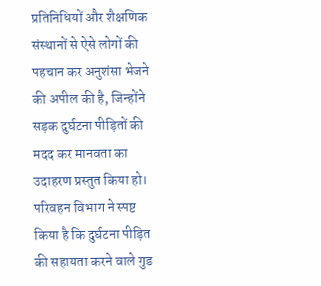प्रतिनिधियों और शैक्षणिक संस्थानों से ऐसे लोगों की पहचान कर अनुशंसा भेजने की अपील की है, जिन्होंने सड़क दुर्घटना पीड़ितों की मदद कर मानवता का उदाहरण प्रस्तुत किया हो।
परिवहन विभाग ने स्पष्ट किया है कि दुर्घटना पीड़ित की सहायता करने वाले गुड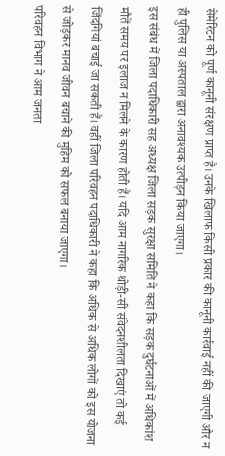सेमेरिटन को पूर्ण कानूनी संरक्षण प्राप्त है। उनके खिलाफ किसी प्रकार की कानूनी कार्रवाई नहीं की जाएगी और न ही पुलिस या अस्पताल द्वारा अनावश्यक उत्पीड़न किया जाएगा।
इस संबंध में जिला पदाधिकारी सह अध्यक्ष जिला सड़क सुरक्षा समिति ने कहा कि सड़क दुर्घटनाओं में अधिकांश मौतें समय पर इलाज न मिलने के कारण होती हैं। यदि आम नागरिक थोड़ी-सी संवेदनशीलता दिखाएं तो कई जिंदगियां बचाई जा सकती हैं। वहीं जिला परिवहन पदाधिकारी ने कहा कि अधिक से अधिक लोगों को इस योजना से जोड़कर मानव जीवन बचाने की मुहिम को सफल बनाया जाएगा।
परिवहन विभाग ने आम जनता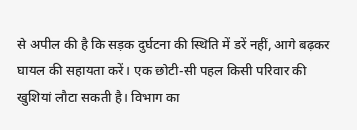से अपील की है कि सड़क दुर्घटना की स्थिति में डरें नहीं, आगे बढ़कर घायल की सहायता करें। एक छोटी-सी पहल किसी परिवार की खुशियां लौटा सकती है। विभाग का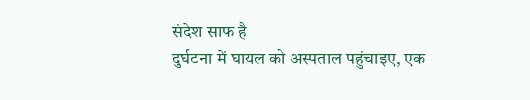संदेश साफ है
दुर्घटना में घायल को अस्पताल पहुंचाइए, एक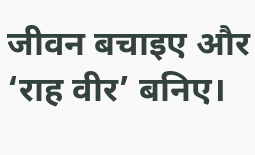जीवन बचाइए और ‘राह वीर’ बनिए।